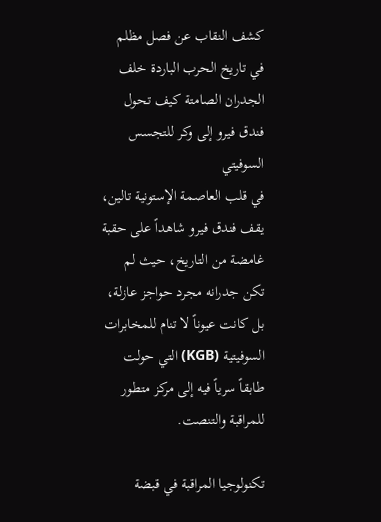كشف النقاب عن فصل مظلم في تاريخ الحرب الباردة خلف الجدران الصامتة كيف تحول فندق فيرو إلى وكر للتجسس السوفيتي
في قلب العاصمة الإستونية تالين، يقف فندق فيرو شاهداً على حقبة غامضة من التاريخ، حيث لم تكن جدرانه مجرد حواجز عازلة، بل كانت عيوناً لا تنام للمخابرات السوفيتية (KGB) التي حولت طابقاً سرياً فيه إلى مركز متطور للمراقبة والتنصت.

تكنولوجيا المراقبة في قبضة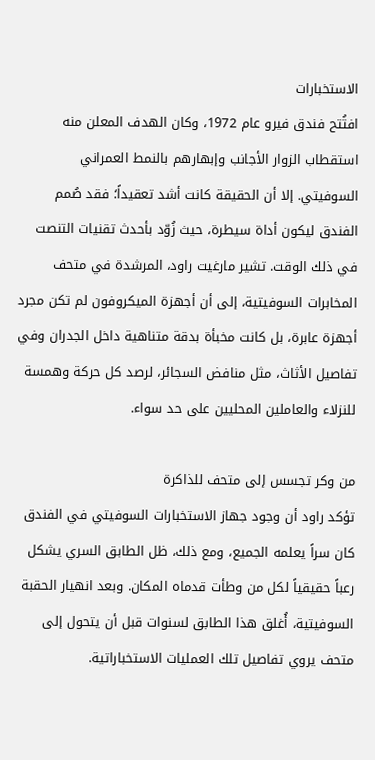الاستخبارات
افتُتح فندق فيرو عام 1972، وكان الهدف المعلن منه استقطاب الزوار الأجانب وإبهارهم بالنمط العمراني السوفيتي. إلا أن الحقيقة كانت أشد تعقيداً؛ فقد صُمم الفندق ليكون أداة سيطرة، حيث زُوّد بأحدث تقنيات التنصت في ذلك الوقت. تشير مارغيت راود، المرشدة في متحف المخابرات السوفيتية، إلى أن أجهزة الميكروفون لم تكن مجرد أجهزة عابرة، بل كانت مخبأة بدقة متناهية داخل الجدران وفي تفاصيل الأثاث، مثل منافض السجائر، لرصد كل حركة وهمسة للنزلاء والعاملين المحليين على حد سواء.

من وكر تجسس إلى متحف للذاكرة
تؤكد راود أن وجود جهاز الاستخبارات السوفيتي في الفندق كان سراً يعلمه الجميع، ومع ذلك، ظل الطابق السري يشكل رعباً حقيقياً لكل من وطأت قدماه المكان. وبعد انهيار الحقبة السوفيتية، أُغلق هذا الطابق لسنوات قبل أن يتحول إلى متحف يروي تفاصيل تلك العمليات الاستخباراتية.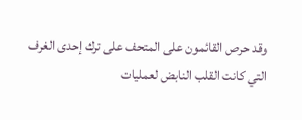وقد حرص القائمون على المتحف على ترك إحدى الغرف التي كانت القلب النابض لعمليات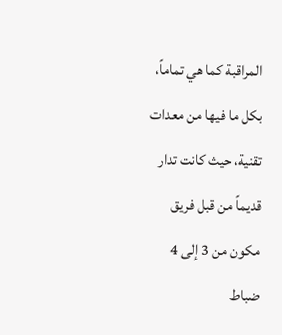المراقبة كما هي تماماً، بكل ما فيها من معدات تقنية، حيث كانت تدار قديماً من قبل فريق مكون من 3 إلى 4 ضباط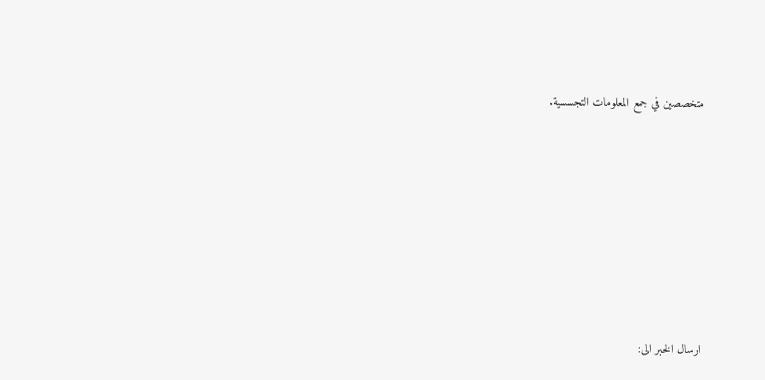متخصصين في جمع المعلومات التجسسية.








ارسال الخبر الى: